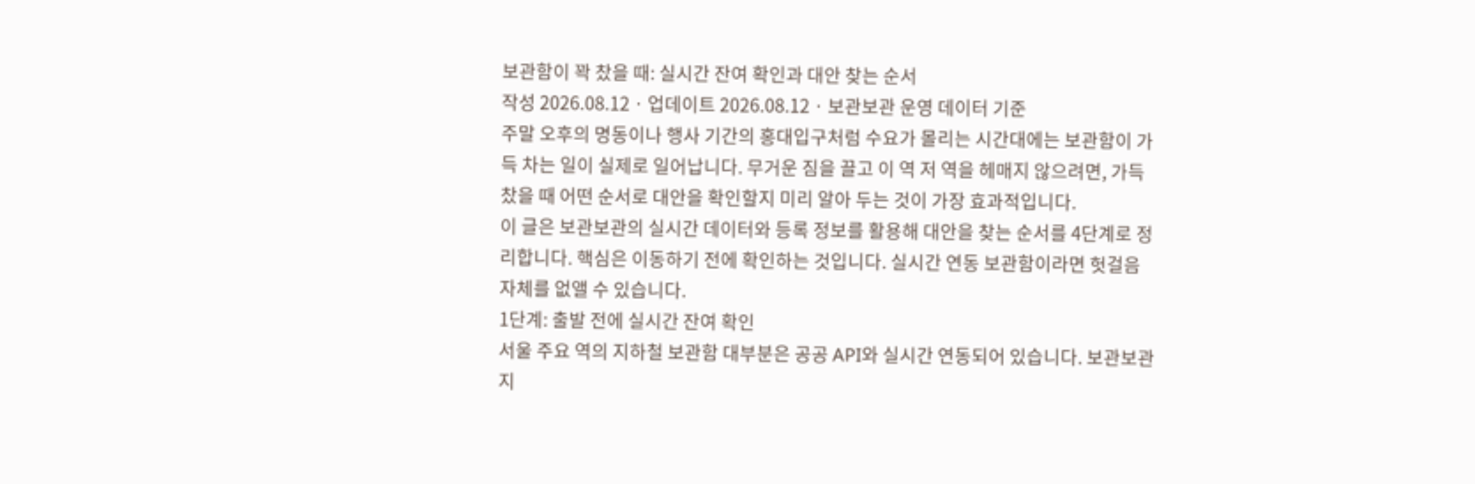보관함이 꽉 찼을 때: 실시간 잔여 확인과 대안 찾는 순서
작성 2026.08.12 · 업데이트 2026.08.12 · 보관보관 운영 데이터 기준
주말 오후의 명동이나 행사 기간의 홍대입구처럼 수요가 몰리는 시간대에는 보관함이 가득 차는 일이 실제로 일어납니다. 무거운 짐을 끌고 이 역 저 역을 헤매지 않으려면, 가득 찼을 때 어떤 순서로 대안을 확인할지 미리 알아 두는 것이 가장 효과적입니다.
이 글은 보관보관의 실시간 데이터와 등록 정보를 활용해 대안을 찾는 순서를 4단계로 정리합니다. 핵심은 이동하기 전에 확인하는 것입니다. 실시간 연동 보관함이라면 헛걸음 자체를 없앨 수 있습니다.
1단계: 출발 전에 실시간 잔여 확인
서울 주요 역의 지하철 보관함 대부분은 공공 API와 실시간 연동되어 있습니다. 보관보관 지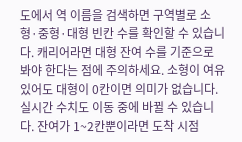도에서 역 이름을 검색하면 구역별로 소형·중형·대형 빈칸 수를 확인할 수 있습니다. 캐리어라면 대형 잔여 수를 기준으로 봐야 한다는 점에 주의하세요. 소형이 여유 있어도 대형이 0칸이면 의미가 없습니다.
실시간 수치도 이동 중에 바뀔 수 있습니다. 잔여가 1~2칸뿐이라면 도착 시점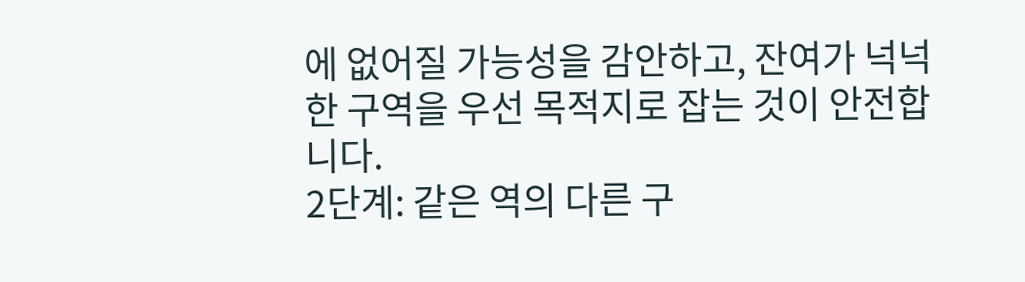에 없어질 가능성을 감안하고, 잔여가 넉넉한 구역을 우선 목적지로 잡는 것이 안전합니다.
2단계: 같은 역의 다른 구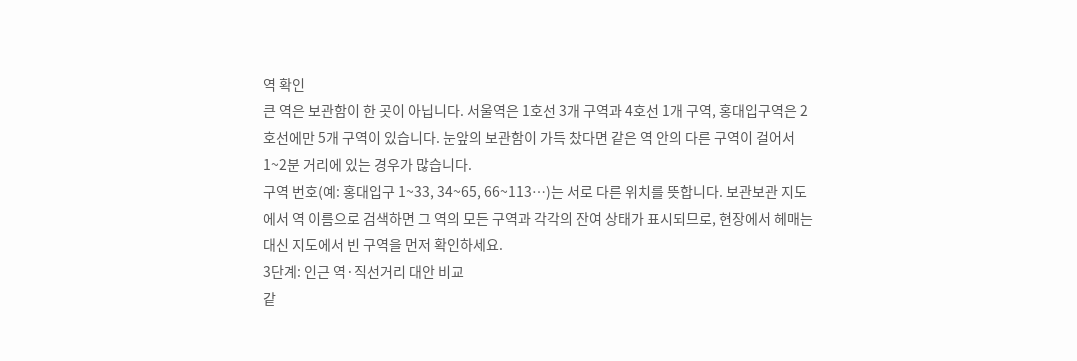역 확인
큰 역은 보관함이 한 곳이 아닙니다. 서울역은 1호선 3개 구역과 4호선 1개 구역, 홍대입구역은 2호선에만 5개 구역이 있습니다. 눈앞의 보관함이 가득 찼다면 같은 역 안의 다른 구역이 걸어서 1~2분 거리에 있는 경우가 많습니다.
구역 번호(예: 홍대입구 1~33, 34~65, 66~113…)는 서로 다른 위치를 뜻합니다. 보관보관 지도에서 역 이름으로 검색하면 그 역의 모든 구역과 각각의 잔여 상태가 표시되므로, 현장에서 헤매는 대신 지도에서 빈 구역을 먼저 확인하세요.
3단계: 인근 역·직선거리 대안 비교
같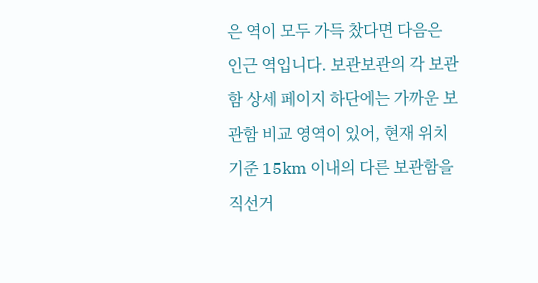은 역이 모두 가득 찼다면 다음은 인근 역입니다. 보관보관의 각 보관함 상세 페이지 하단에는 가까운 보관함 비교 영역이 있어, 현재 위치 기준 15km 이내의 다른 보관함을 직선거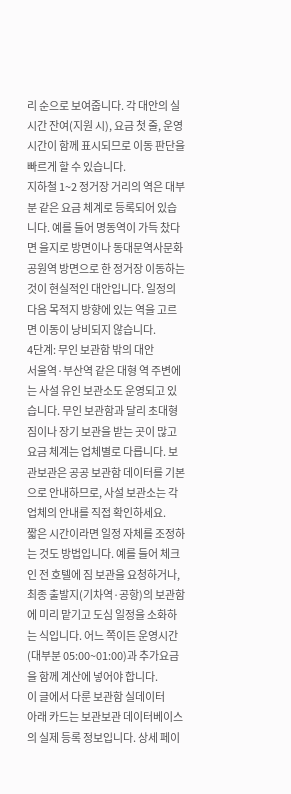리 순으로 보여줍니다. 각 대안의 실시간 잔여(지원 시), 요금 첫 줄, 운영시간이 함께 표시되므로 이동 판단을 빠르게 할 수 있습니다.
지하철 1~2 정거장 거리의 역은 대부분 같은 요금 체계로 등록되어 있습니다. 예를 들어 명동역이 가득 찼다면 을지로 방면이나 동대문역사문화공원역 방면으로 한 정거장 이동하는 것이 현실적인 대안입니다. 일정의 다음 목적지 방향에 있는 역을 고르면 이동이 낭비되지 않습니다.
4단계: 무인 보관함 밖의 대안
서울역·부산역 같은 대형 역 주변에는 사설 유인 보관소도 운영되고 있습니다. 무인 보관함과 달리 초대형 짐이나 장기 보관을 받는 곳이 많고 요금 체계는 업체별로 다릅니다. 보관보관은 공공 보관함 데이터를 기본으로 안내하므로, 사설 보관소는 각 업체의 안내를 직접 확인하세요.
짧은 시간이라면 일정 자체를 조정하는 것도 방법입니다. 예를 들어 체크인 전 호텔에 짐 보관을 요청하거나, 최종 출발지(기차역·공항)의 보관함에 미리 맡기고 도심 일정을 소화하는 식입니다. 어느 쪽이든 운영시간(대부분 05:00~01:00)과 추가요금을 함께 계산에 넣어야 합니다.
이 글에서 다룬 보관함 실데이터
아래 카드는 보관보관 데이터베이스의 실제 등록 정보입니다. 상세 페이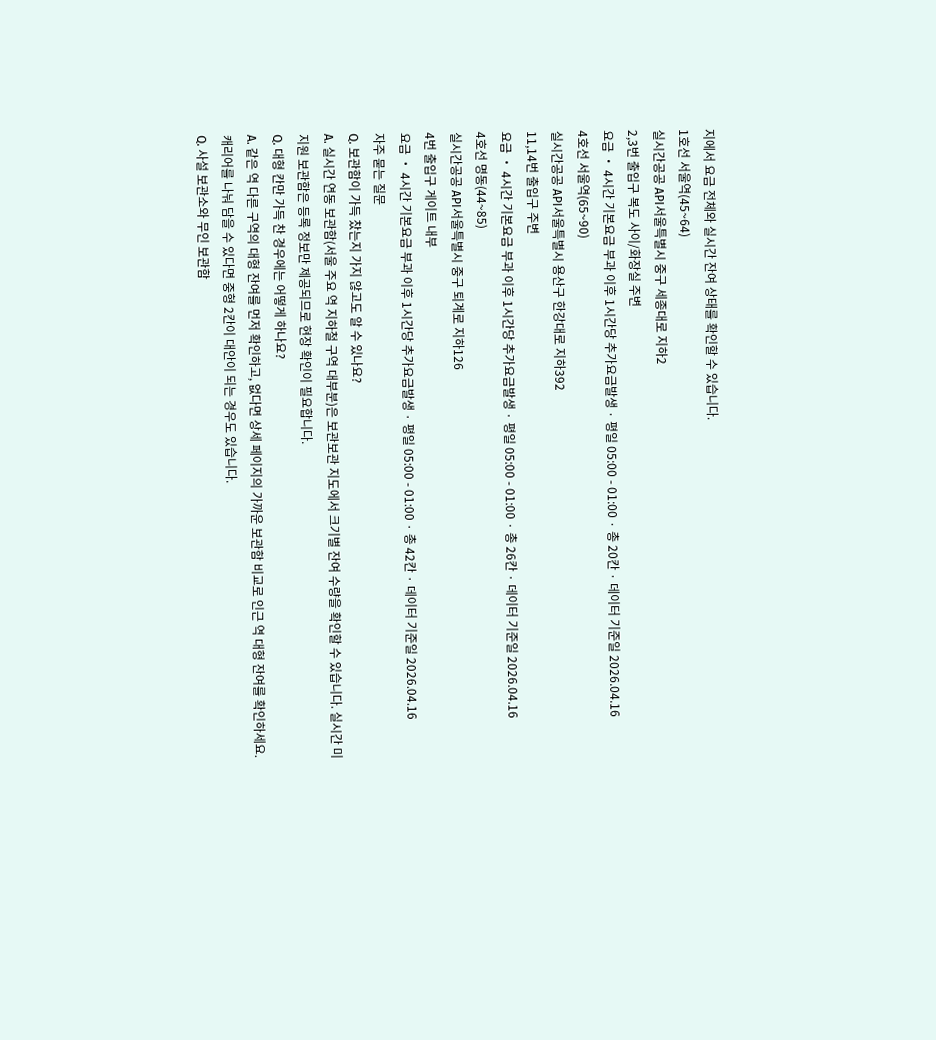지에서 요금 전체와 실시간 잔여 상태를 확인할 수 있습니다.
1호선 서울역(45~64)
실시간공공 API서울특별시 중구 세종대로 지하2
2,3번 출입구 복도 사이/화장실 주변
요금 ・ 4시간 기본요금 부과 이후 1시간당 추가요금발생 · 평일 05:00 - 01:00 · 총 20칸 · 데이터 기준일 2026.04.16
4호선 서울역(65~90)
실시간공공 API서울특별시 용산구 한강대로 지하392
11,14번 출입구 주변
요금 ・ 4시간 기본요금 부과 이후 1시간당 추가요금발생 · 평일 05:00 - 01:00 · 총 26칸 · 데이터 기준일 2026.04.16
4호선 명동(44~85)
실시간공공 API서울특별시 중구 퇴계로 지하126
4번 출입구 게이트 내부
요금 ・ 4시간 기본요금 부과 이후 1시간당 추가요금발생 · 평일 05:00 - 01:00 · 총 42칸 · 데이터 기준일 2026.04.16
자주 묻는 질문
Q. 보관함이 가득 찼는지 가지 않고도 알 수 있나요?
A. 실시간 연동 보관함(서울 주요 역 지하철 구역 대부분)은 보관보관 지도에서 크기별 잔여 수량을 확인할 수 있습니다. 실시간 미지원 보관함은 등록 정보만 제공되므로 현장 확인이 필요합니다.
Q. 대형 칸만 가득 찬 경우에는 어떻게 하나요?
A. 같은 역 다른 구역의 대형 잔여를 먼저 확인하고, 없다면 상세 페이지의 가까운 보관함 비교로 인근 역 대형 잔여를 확인하세요. 캐리어를 나눠 담을 수 있다면 중형 2칸이 대안이 되는 경우도 있습니다.
Q. 사설 보관소와 무인 보관함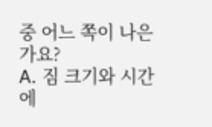중 어느 쪽이 나은가요?
A. 짐 크기와 시간에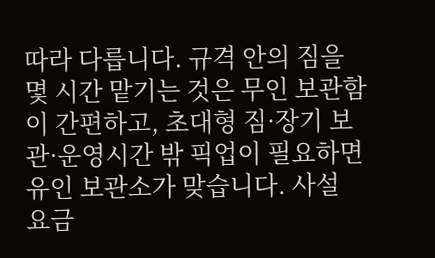따라 다릅니다. 규격 안의 짐을 몇 시간 맡기는 것은 무인 보관함이 간편하고, 초대형 짐·장기 보관·운영시간 밖 픽업이 필요하면 유인 보관소가 맞습니다. 사설 요금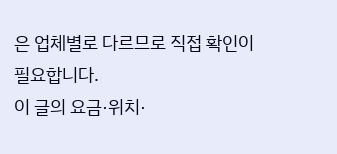은 업체별로 다르므로 직접 확인이 필요합니다.
이 글의 요금·위치·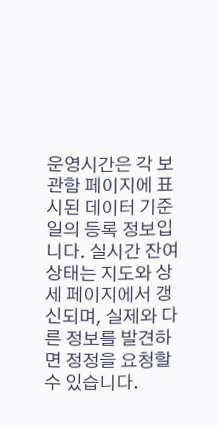운영시간은 각 보관함 페이지에 표시된 데이터 기준일의 등록 정보입니다. 실시간 잔여 상태는 지도와 상세 페이지에서 갱신되며, 실제와 다른 정보를 발견하면 정정을 요청할 수 있습니다.